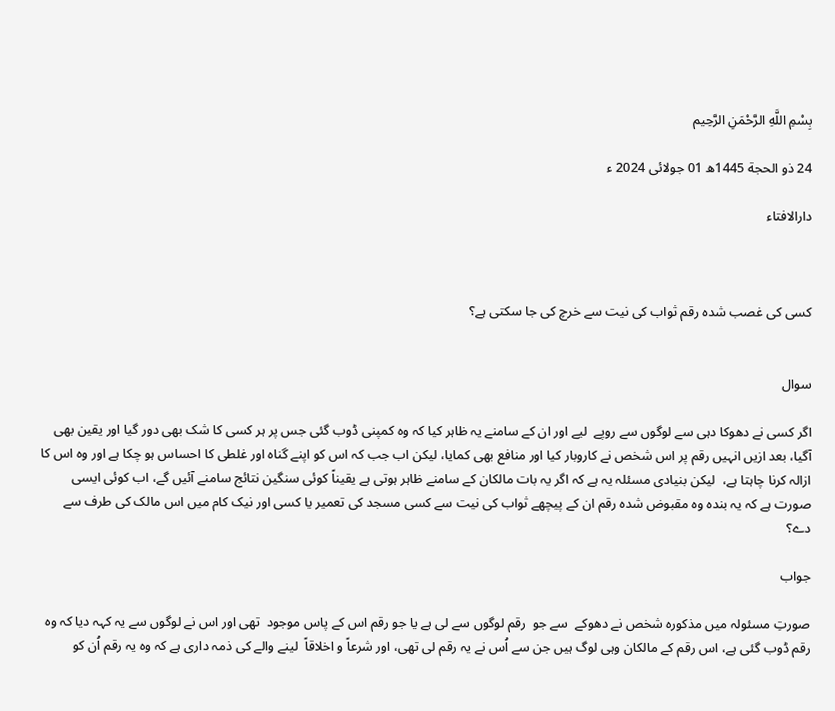بِسْمِ اللَّهِ الرَّحْمَنِ الرَّحِيم

24 ذو الحجة 1445ھ 01 جولائی 2024 ء

دارالافتاء



کسی کی غصب شدہ رقم ثواب کی نیت سے خرچ کی جا سکتی ہے؟


سوال

اگر کسی نے دھوکا دہی سے لوگوں سے روپے  لیے اور ان کے سامنے یہ ظاہر کیا کہ وہ کمپنی ڈوب گئی جس پر ہر کسی کا شک بھی دور گیا اور یقین بھی آگیا، بعد ازیں انہیں رقم پر اس شخص نے کاروبار کیا اور منافع بھی کمایا، لیکن اب جب کہ اس کو اپنے گناہ اور غلطی کا احساس ہو چکا ہے اور وہ اس کا ازالہ کرنا چاہتا ہے،  لیکن بنیادی مسئلہ یہ ہے کہ اگر یہ بات مالکان کے سامنے ظاہر ہوتی ہے یقیناً کوئی سنگین نتائج سامنے آئیں گے، اب کوئی ایسی صورت ہے کہ یہ بندہ وہ مقبوض شدہ رقم ان کے پیچھے ثواب کی نیت سے کسی مسجد کی تعمیر یا کسی اور نیک کام میں اس مالک کی طرف سے دے؟

جواب

صورتِ مسئولہ میں مذکورہ شخص نے دھوکے  سے جو  رقم لوگوں سے لی ہے یا جو رقم اس کے پاس موجود  تھی اور اس نے لوگوں سے یہ کہہ دیا کہ وہ رقم ڈوب گئی ہے، اس رقم کے مالکان وہی لوگ ہیں جن سے اُس نے یہ رقم لی تھی، اور شرعاً و اخلاقاً  لینے والے کی ذمہ داری ہے کہ وہ یہ رقم اُن کو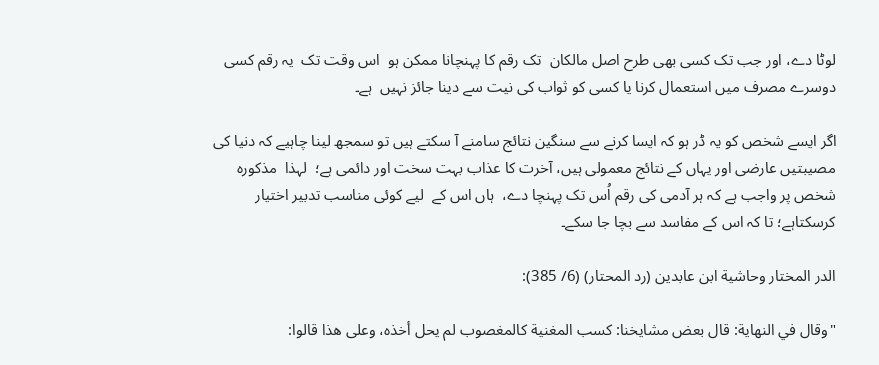لوٹا دے، اور جب تک کسی بھی طرح اصل مالکان  تک رقم کا پہنچانا ممکن ہو  اس وقت تک  یہ رقم کسی دوسرے مصرف میں استعمال کرنا یا کسی کو ثواب کی نیت سے دینا جائز نہیں  ہے۔

اگر ایسے شخص کو یہ ڈر ہو کہ ایسا کرنے سے سنگین نتائج سامنے آ سکتے ہیں تو سمجھ لینا چاہیے کہ دنیا کی مصیبتیں عارضی اور یہاں کے نتائج معمولی ہیں، آخرت کا عذاب بہت سخت اور دائمی ہے؛  لہذا  مذکورہ شخص پر واجب ہے کہ ہر آدمی کی رقم اُس تک پہنچا دے،  ہاں اس کے  لیے کوئی مناسب تدبیر اختیار  کرسکتاہے؛ تا کہ اس کے مفاسد سے بچا جا سکے۔

الدر المختار وحاشية ابن عابدين (رد المحتار) (6/ 385):

"وقال في النهاية: قال بعض مشايخنا: كسب المغنية كالمغصوب لم يحل أخذه، وعلى هذا قالوا: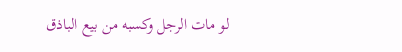لو مات الرجل وكسبه من بيع الباذق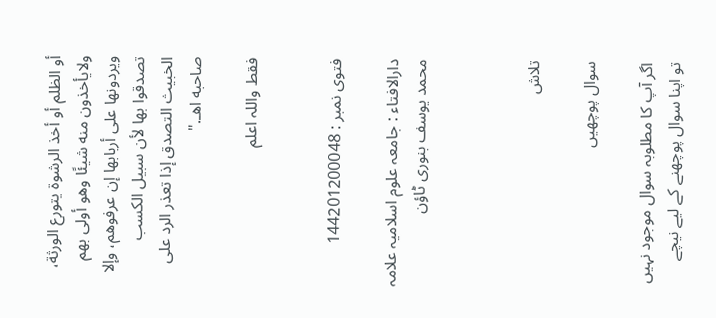أو الظلم أو أخذ الرشوة يتورع الورثة، ولايأخذون منه شيئًا وهو أولى بهم ويردونها على أربابها إن عرفوهم، وإلا تصدقوا بها لأن سبيل الكسب الخبيث التصدق إذا تعذر الرد على صاحبه اهـ."

فقط واللہ اعلم


فتوی نمبر : 144201200048

دارالافتاء : جامعہ علوم اسلامیہ علامہ محمد یوسف بنوری ٹاؤن



تلاش

سوال پوچھیں

اگر آپ کا مطلوبہ سوال موجود نہیں تو اپنا سوال پوچھنے کے لیے نیچے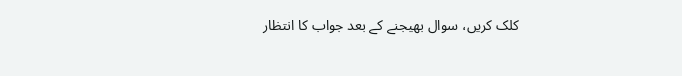کلک کریں، سوال بھیجنے کے بعد جواب کا انتظار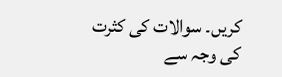کریں۔ سوالات کی کثرت کی وجہ سے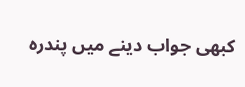کبھی جواب دینے میں پندرہ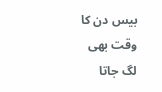بیس دن کا وقت بھی لگ جاتا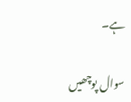ہے۔

سوال پوچھیں